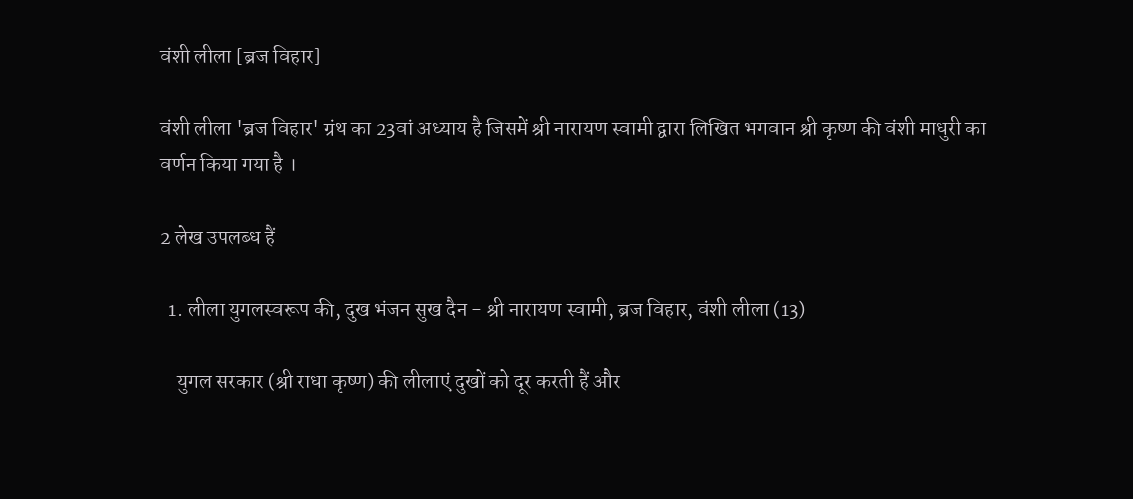वंशी लीला [ब्रज विहार]

वंशी लीला 'ब्रज विहार' ग्रंथ का 23वां अध्याय है जिसमें श्री नारायण स्वामी द्वारा लिखित भगवान श्री कृष्ण की वंशी माधुरी का वर्णन किया गया है ।

2 लेख उपलब्ध हैं

  1. लीला युगलस्वरूप की, दुख भंजन सुख दैन - श्री नारायण स्वामी, ब्रज विहार, वंशी लीला (13)

    युगल सरकार (श्री राधा कृष्ण) की लीलाएं दुखों को दूर करती हैं और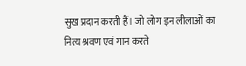सुख प्रदान करती हैं। जो लोग इन लीलाओं का नित्य श्रवण एवं गान करते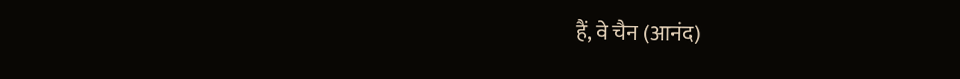हैं, वे चैन (आनंद)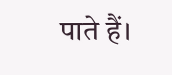पाते हैं।